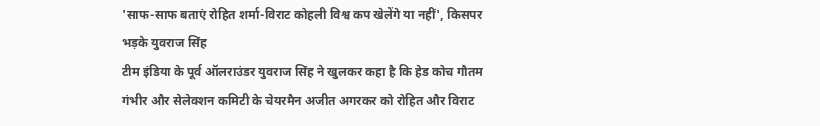'साफ-साफ बताएं रोहित शर्मा-विराट कोहली विश्व कप खेलेंगे या नहीं', किसपर भड़के युवराज सिंह
टीम इंडिया के पूर्व ऑलराउंडर युवराज सिंह ने खुलकर कहा है कि हेड कोच गौतम गंभीर और सेलेक्शन कमिटी के चेयरमैन अजीत अगरकर को रोहित और विराट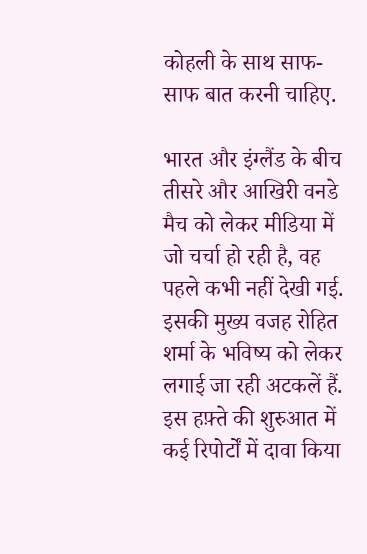कोहली के साथ साफ-साफ बात करनी चाहिए.

भारत और इंग्लैंड के बीच तीसरे और आखिरी वनडे मैच को लेकर मीडिया में जो चर्चा हो रही है, वह पहले कभी नहीं देखी गई. इसकी मुख्य वजह रोहित शर्मा के भविष्य को लेकर लगाई जा रही अटकलें हैं. इस हफ़्ते की शुरुआत में कई रिपोर्टों में दावा किया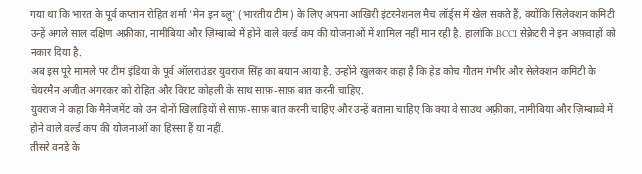गया था कि भारत के पूर्व कप्तान रोहित शर्मा 'मेन इन ब्लू' (भारतीय टीम) के लिए अपना आखिरी इंटरनेशनल मैच लॉर्ड्स में खेल सकते हैं, क्योंकि सिलेक्शन कमिटी उन्हें अगले साल दक्षिण अफ्रीका, नामीबिया और ज़िम्बाब्वे में होने वाले वर्ल्ड कप की योजनाओं में शामिल नहीं मान रही है. हालांकि BCCI सेक्रेटरी ने इन अफ़वाहों को नकार दिया है.
अब इस पूरे मामले पर टीम इंडिया के पूर्व ऑलराउंडर युवराज सिंह का बयान आया है. उन्होंने खुलकर कहा है कि हेड कोच गौतम गंभीर और सेलेक्शन कमिटी के चेयरमैन अजीत अगरकर को रोहित और विराट कोहली के साथ साफ़-साफ़ बात करनी चाहिए.
युवराज ने कहा कि मैनेजमेंट को उन दोनों खिलाड़ियों से साफ़-साफ़ बात करनी चाहिए और उन्हें बताना चाहिए कि क्या वे साउथ अफ़्रीका, नामीबिया और ज़िम्बाब्वे में होने वाले वर्ल्ड कप की योजनाओं का हिस्सा हैं या नहीं.
तीसरे वनडे के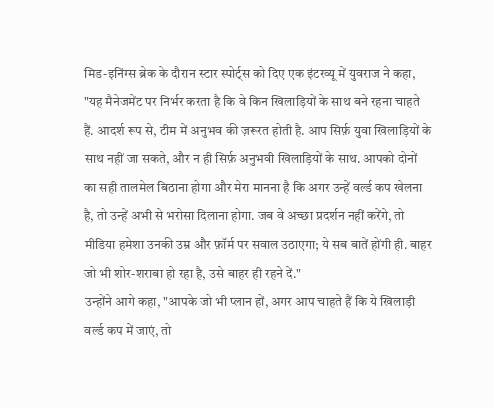मिड-इनिंग्स ब्रेक के दौरान स्टार स्पोर्ट्स को दिए एक इंटरव्यू में युवराज ने कहा, "यह मैनेजमेंट पर निर्भर करता है कि वे किन खिलाड़ियों के साथ बने रहना चाहते हैं. आदर्श रूप से, टीम में अनुभव की ज़रूरत होती है. आप सिर्फ़ युवा खिलाड़ियों के साथ नहीं जा सकते, और न ही सिर्फ़ अनुभवी खिलाड़ियों के साथ. आपको दोनों का सही तालमेल बिठाना होगा और मेरा मानना है कि अगर उन्हें वर्ल्ड कप खेलना है, तो उन्हें अभी से भरोसा दिलाना होगा. जब वे अच्छा प्रदर्शन नहीं करेंगे, तो मीडिया हमेशा उनकी उम्र और फ़ॉर्म पर सवाल उठाएगा; ये सब बातें होंगी ही. बाहर जो भी शोर-शराबा हो रहा है, उसे बाहर ही रहने दें."
उन्होंने आगे कहा, "आपके जो भी प्लान हों, अगर आप चाहते हैं कि ये खिलाड़ी वर्ल्ड कप में जाएं, तो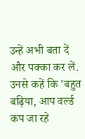उन्हें अभी बता दें और पक्का कर लें. उनसे कहें कि 'बहुत बढ़िया, आप वर्ल्ड कप जा रहे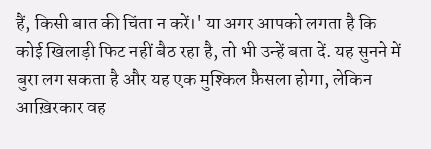हैं, किसी बात की चिंता न करें।' या अगर आपको लगता है कि कोई खिलाड़ी फिट नहीं बैठ रहा है, तो भी उन्हें बता दें. यह सुनने में बुरा लग सकता है और यह एक मुश्किल फ़ैसला होगा, लेकिन आख़िरकार वह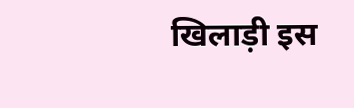खिलाड़ी इस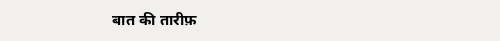बात की तारीफ़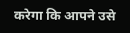करेगा कि आपने उसे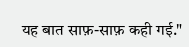यह बात साफ़-साफ़ कही गई."